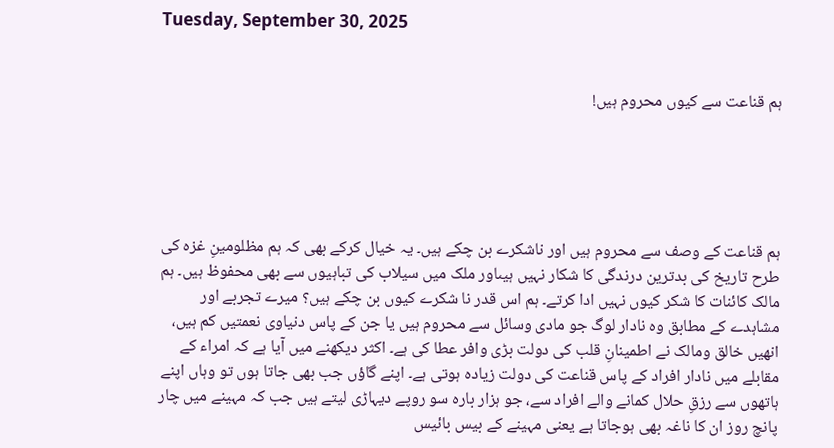Tuesday, September 30, 2025


ہم قناعت سے کیوں محروم ہیں!





ہم قناعت کے وصف سے محروم ہیں اور ناشکرے بن چکے ہیں۔ یہ خیال کرکے بھی کہ ہم مظلومینِ غزہ کی طرح تاریخ کی بدترین درندگی کا شکار نہیں ہیںاور ملک میں سیلاب کی تباہیوں سے بھی محفوظ ہیں۔ ہم مالک کائنات کا شکر کیوں نہیں ادا کرتے۔ ہم اس قدر نا شکرے کیوں بن چکے ہیں؟ میرے تجربے اور مشاہدے کے مطابق وہ نادار لوگ جو مادی وسائل سے محروم ہیں یا جن کے پاس دنیاوی نعمتیں کم ہیں، انھیں خالق ومالک نے اطمینانِ قلب کی دولت بڑی وافر عطا کی ہے۔ اکثر دیکھنے میں آیا ہے کہ امراء کے مقابلے میں نادار افراد کے پاس قناعت کی دولت زیادہ ہوتی ہے۔ اپنے گاؤں جب بھی جاتا ہوں تو وہاں اپنے ہاتھوں سے رزقِ حلال کمانے والے افراد سے، جو ہزار بارہ سو روپے دیہاڑی لیتے ہیں جب کہ مہینے میں چار پانچ روز ان کا ناغہ بھی ہوجاتا ہے یعنی مہینے کے بیس بائیس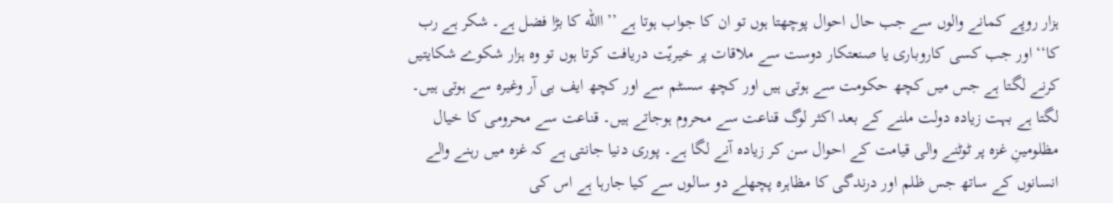ہزار روپے کمانے والوں سے جب حال احوال پوچھتا ہوں تو ان کا جواب ہوتا ہے ’’االله کا بڑا فضل ہے۔ شکر ہے رب کا‘‘ اور جب کسی کاروباری یا صنعتکار دوست سے ملاقات پر خیریّت دریافت کرتا ہوں تو وہ ہزار شکوے شکایتیں کرنے لگتا ہے جس میں کچھ حکومت سے ہوتی ہیں اور کچھ سسٹم سے اور کچھ ایف بی آر وغیرہ سے ہوتی ہیں۔ لگتا ہے بہت زیادہ دولت ملنے کے بعد اکثر لوگ قناعت سے محروم ہوجاتے ہیں۔ قناعت سے محرومی کا خیال مظلومینِ غزہ پر ٹوٹنے والی قیامت کے احوال سن کر زیادہ آنے لگا ہے۔ پوری دنیا جانتی ہے کہ غزہ میں رہنے والے انسانوں کے ساتھ جس ظلم اور درندگی کا مظاہرہ پچھلے دو سالوں سے کیا جارہا ہے اس کی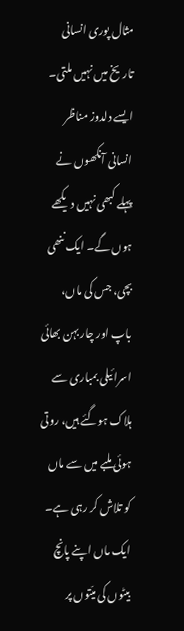مثال پوری انسانی تاریخ میں نہیں ملتی۔ ایسے دلدوز مناظر انسانی آنکھوں نے پہلے کبھی نہیں دیکھے ہوں گے۔ ایک ننھی بچی، جس کی ماں، باپ اور چار بہن بھائی اسرائیلی بمباری سے ہلاک ہوگئے ہیں، روتی ہوئی ملبے میں سے ماں کو تلاش کر رہی ہے۔ ایک ماں اپنے پانچ بیٹوں کی میّتوں پر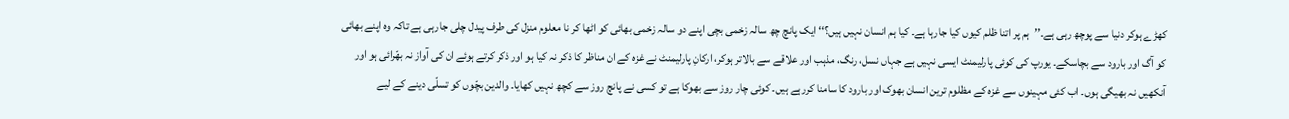کھڑے ہوکر دنیا سے پوچھ رہی ہے۔’’ہم پر اتنا ظلم کیوں کیا جارہا ہے۔ کیا ہم انسان نہیں ہیں؟‘‘ ایک پانچ چھ سالہ زخمی بچی اپنے دو سالہ زخمی بھائی کو اٹھا کر نا معلوم منزل کی طرف پیدل چلی جارہی ہے تاکہ وہ اپنے بھائی کو آگ اور بارود سے بچاسکے۔ یورپ کی کوئی پارلیمنٹ ایسی نہیں ہے جہاں نسل، رنگ، مذہب اور علاقے سے بالاتر ہوکر، ارکانِ پارلیمنٹ نے غزہ کے ان مناظر کا ذکر نہ کیا ہو اور ذکر کرتے ہوئے ان کی آواز نہ بھّرائی ہو اور آنکھیں نہ بھیگی ہوں۔ اب کئی مہینوں سے غزہ کے مظلوم ترین انسان بھوک اور بارود کا سامنا کررہے ہیں۔ کوئی چار روز سے بھوکا ہے تو کسی نے پانچ روز سے کچھ نہیں کھایا۔ والدین بچّوں کو تسلّی دینے کے لیے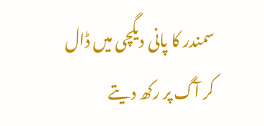سمندر کا پانی دیگچی میں ڈال کر آگ پر رکھ دیتے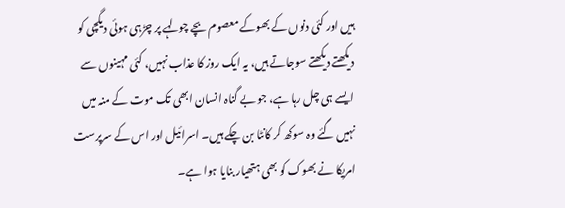ہیں اور کئی دنوں کے بھوکے معصوم بچے چولہے پر چڑہی ہوئی دیگچی کو دیکھتے دیکھتے سوجاتے ہیں، یہ ایک روز کا عذاب نہیں، کئی مہینوں سے ایسے ہی چل رہا ہے، جو بے گناہ انسان ابھی تک موت کے منہ میں نہیں گئے وہ سوکھ کر کانٹا بن چکے ہیں۔ اسرائیل اور اس کے سرپرست امریکا نے بھوک کو بھی ہتھیار بنایا ہوا ہے۔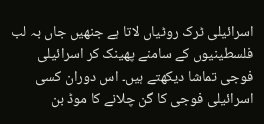اسرائیلی ٹرک روٹیاں لاتا ہے جنھیں جاں بہ لب فلسطینیوں کے سامنے پھینک کر اسرائیلی فوجی تماشا دیکھتے ہیں۔ اس دوران کسی اسرائیلی فوجی کا گن چلانے کا موڈ بن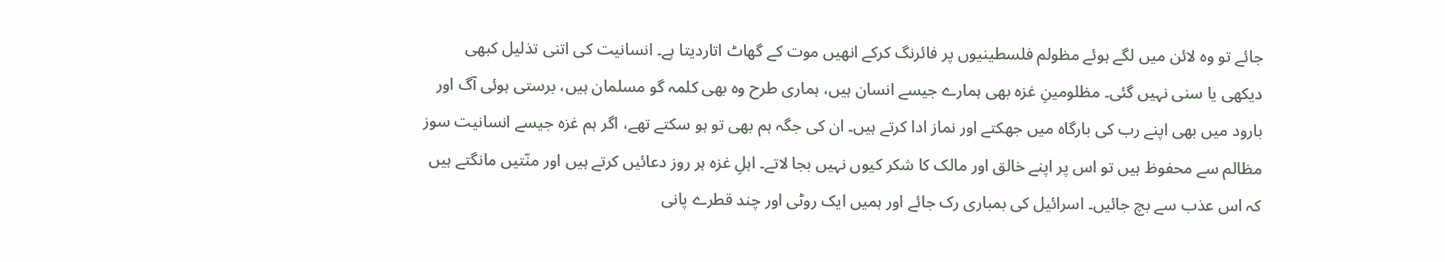جائے تو وہ لائن میں لگے ہوئے مظولم فلسطینیوں پر فائرنگ کرکے انھیں موت کے گھاٹ اتاردیتا ہے۔ انسانیت کی اتنی تذلیل کبھی دیکھی یا سنی نہیں گئی۔ مظلومینِ غزہ بھی ہمارے جیسے انسان ہیں، ہماری طرح وہ بھی کلمہ گو مسلمان ہیں، برستی ہوئی آگ اور بارود میں بھی اپنے رب کی بارگاہ میں جھکتے اور نماز ادا کرتے ہیں۔ ان کی جگہ ہم بھی تو ہو سکتے تھے، اگر ہم غزہ جیسے انسانیت سوز مظالم سے محفوظ ہیں تو اس پر اپنے خالق اور مالک کا شکر کیوں نہیں بجا لاتے۔ اہلِ غزہ ہر روز دعائیں کرتے ہیں اور منّتیں مانگتے ہیں کہ اس عذب سے بچ جائیں۔ اسرائیل کی بمباری رک جائے اور ہمیں ایک روٹی اور چند قطرے پانی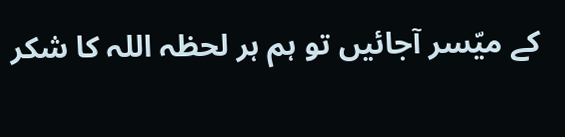کے میّسر آجائیں تو ہم ہر لحظہ اللہ کا شکر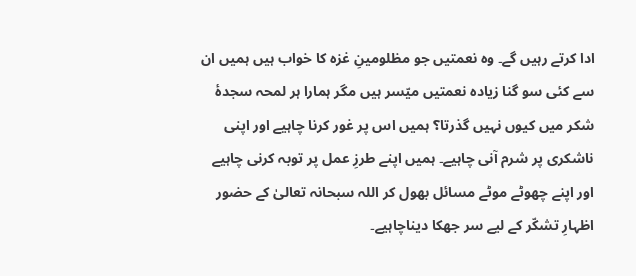ادا کرتے رہیں گے۔ وہ نعمتیں جو مظلومینِ غزہ کا خواب ہیں ہمیں ان سے کئی سو گنا زیادہ نعمتیں میّسر ہیں مگر ہمارا ہر لمحہ سجدۂ شکر میں کیوں نہیں گذرتا؟ ہمیں اس پر غور کرنا چاہیے اور اپنی ناشکری پر شرم آنی چاہیے۔ ہمیں اپنے طرزِ عمل پر توبہ کرنی چاہیے اور اپنے چھوٹے موٹے مسائل بھول کر اللہ سبحانہ تعالیٰ کے حضور اظہارِ تشکّر کے لیے سر جھکا دیناچاہیے۔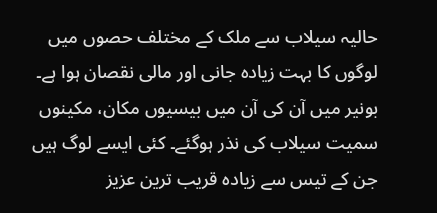حالیہ سیلاب سے ملک کے مختلف حصوں میں لوگوں کا بہت زیادہ جانی اور مالی نقصان ہوا ہے۔ بونیر میں آن کی آن میں بیسیوں مکان، مکینوں سمیت سیلاب کی نذر ہوگئے۔ کئی ایسے لوگ ہیں جن کے تیس سے زیادہ قریب ترین عزیز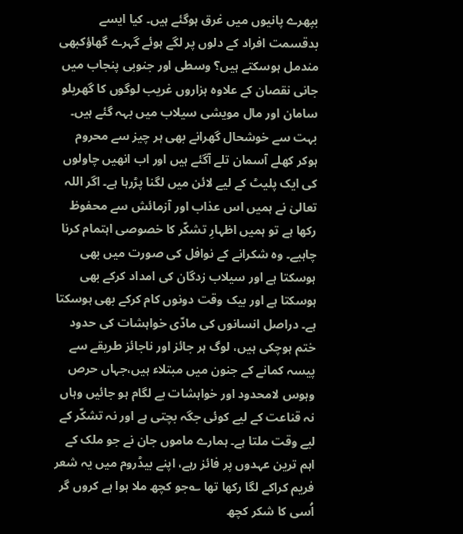بپھرے پانیوں میں غرق ہوگئے ہیں۔ کیا ایسے بدقسمت افراد کے دلوں پر لگے ہوئے گہرے گھاؤکبھی مندمل ہوسکتے ہیں؟ وسطی اور جنوبی پنجاب میں جانی نقصان کے علاوہ ہزاروں غریب لوگوں کا گھریلو سامان اور مال مویشی سیلاب میں بہہ گئے ہیں۔ بہت سے خوشحال گھرانے بھی ہر چیز سے محروم ہوکر کھلے آسمان تلے آگئے ہیں اور اب انھیں چاولوں کی ایک پلیٹ کے لیے لائن میں لگنا پڑرہا ہے۔ اگر اللہ تعالیٰ نے ہمیں اس عذاب اور آزمائش سے محفوظ رکھا ہے تو ہمیں اظہارِ تشکّر کا خصوصی اہتمام کرنا چاہیے۔ وہ شکرانے کے نوافل کی صورت میں بھی ہوسکتا ہے اور سیلاب زدگان کی امداد کرکے بھی ہوسکتا ہے اور بیک وقت دونوں کام کرکے بھی ہوسکتا ہے۔ دراصل انسانوں کی مادّی خواہشات کی حدود ختم ہوچکی ہیں، لوگ ہر جائز اور ناجائز طریقے سے پیسہ کمانے کے جنون میں مبتلاء ہیں،جہاں حرص وہوس لامحدود اور خواہشات بے لگام ہو جائیں وہاں نہ قناعت کے لیے کوئی جگہ بچتی ہے اور نہ تشکّر کے لیے وقت ملتا ہے۔ ہمارے ماموں جان نے جو ملک کے اہم ترین عہدوں پر فائز رہے، اپنے بیڈروم میں یہ شعر فریم کراکے لگا رکھا تھا ؎جو کچھ ملا ہوا ہے کروں گر اُسی کا شکر کچھ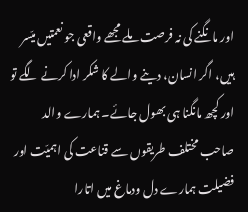اور مانگنے کی نہ فرصت ملے مجھے واقعی جو نعمتیں میّسر ہیں، اگر انسان، دینے والے کا شکر ادا کرنے لگے تو اور کچھ مانگنا ہی بھول جائے۔ ہمارے والد صاحب مختلف طریقوں سے قناعت کی اہمیّت اور فضیلت ہمارے دل ودماغ میں اتارا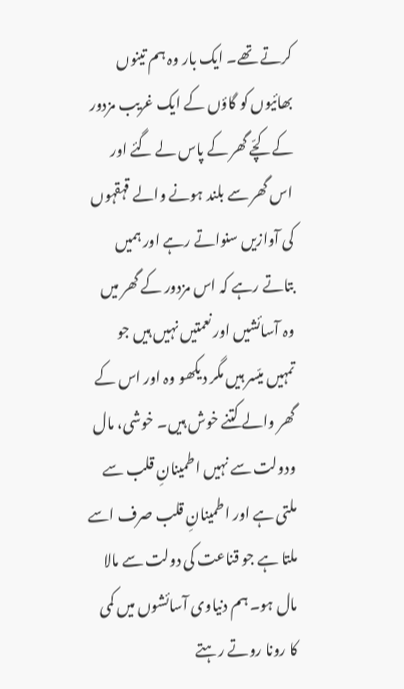کرتے تھے۔ ایک بار وہ ہم تینوں بھائیوں کو گاؤں کے ایک غریب مزدور کے کچّے گھر کے پاس لے گئے اور اس گھر سے بلند ہونے والے قہقہوں کی آوازیں سنواتے رہے اور ہمیں بتاتے رہے کہ اس مزدور کے گھر میں وہ آسائشیں اور نعمتیں نہیں ہیں جو تمہیں میّسر ہیں مگر دیکھو وہ اور اس کے گھر والے کتنے خوش ہیں۔ خوشی، مال ودولت سے نہیں اطمینانِ قلب سے ملتی ہے اور اطمینانِ قلب صرف اسے ملتا ہے جو قناعت کی دولت سے مالا مال ہو۔ ہم دنیاوی آسائشوں میں کمی کا رونا روتے رہتے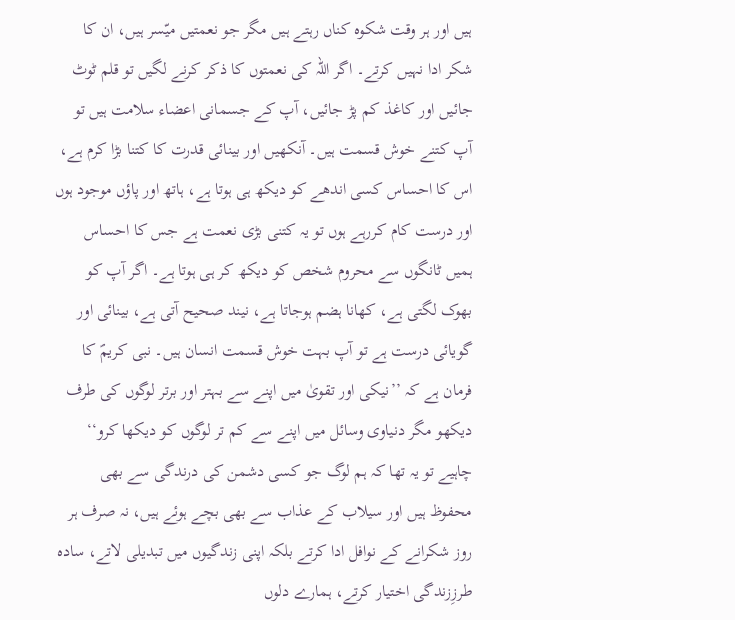ہیں اور ہر وقت شکوہ کناں رہتے ہیں مگر جو نعمتیں میّسر ہیں، ان کا شکر ادا نہیں کرتے۔ اگر اللہ کی نعمتوں کا ذکر کرنے لگیں تو قلم ٹوٹ جائیں اور کاغذ کم پڑ جائیں، آپ کے جسمانی اعضاء سلامت ہیں تو آپ کتنے خوش قسمت ہیں۔ آنکھیں اور بینائی قدرت کا کتنا بڑا کرم ہے، اس کا احساس کسی اندھے کو دیکھ ہی ہوتا ہے، ہاتھ اور پاؤں موجود ہوں اور درست کام کررہے ہوں تو یہ کتنی بڑی نعمت ہے جس کا احساس ہمیں ٹانگوں سے محروم شخص کو دیکھ کر ہی ہوتا ہے۔ اگر آپ کو بھوک لگتی ہے، کھانا ہضم ہوجاتا ہے، نیند صحیح آتی ہے، بینائی اور گویائی درست ہے تو آپ بہت خوش قسمت انسان ہیں۔ نبی کریمؐ کا فرمان ہے کہ ’’نیکی اور تقویٰ میں اپنے سے بہتر اور برتر لوگوں کی طرف دیکھو مگر دنیاوی وسائل میں اپنے سے کم تر لوگوں کو دیکھا کرو‘‘ چاہیے تو یہ تھا کہ ہم لوگ جو کسی دشمن کی درندگی سے بھی محفوظ ہیں اور سیلاب کے عذاب سے بھی بچے ہوئے ہیں، نہ صرف ہر روز شکرانے کے نوافل ادا کرتے بلکہ اپنی زندگیوں میں تبدیلی لاتے، سادہ طرزِزندگی اختیار کرتے، ہمارے دلوں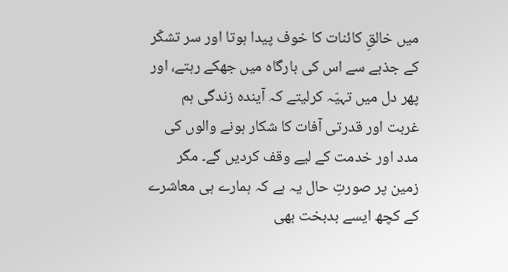میں خالقِ کائنات کا خوف پیدا ہوتا اور سر تشکّر کے جذبے سے اس کی بارگاہ میں جھکے رہتے، اور پھر دل میں تہیّہ کرلیتے کہ آیندہ زندگی ہم غربت اور قدرتی آفات کا شکار ہونے والوں کی مدد اور خدمت کے لیے وقف کردیں گے۔ مگر زمین پر صورتِ حال یہ ہے کہ ہمارے ہی معاشرے کے کچھ ایسے بدبخت بھی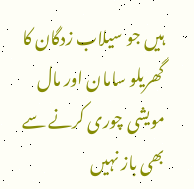ہیں جو سیلاب زدگان کا گھریلو سامان اور مال مویشی چوری کرنے سے بھی باز نہیں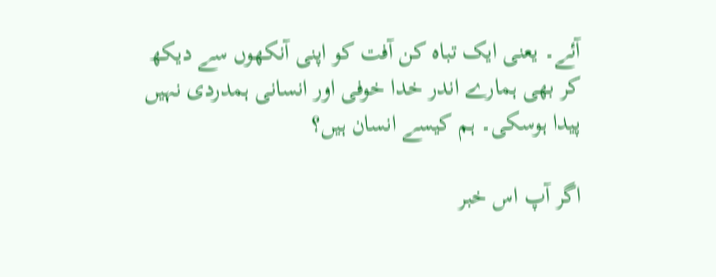آئے۔ یعنی ایک تباہ کن آفت کو اپنی آنکھوں سے دیکھ کر بھی ہمارے اندر خدا خوفی اور انسانی ہمدردی نہیں پیدا ہوسکی۔ ہم کیسے انسان ہیں؟

اگر آپ اس خبر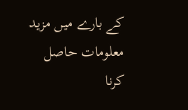کے بارے میں مزید معلومات حاصل کرنا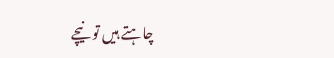چاہتے ہیں تو نیچے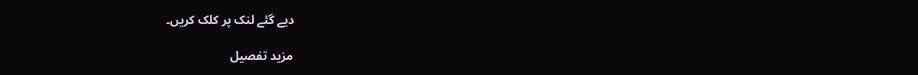دیے گئے لنک پر کلک کریں۔

مزید تفصیل